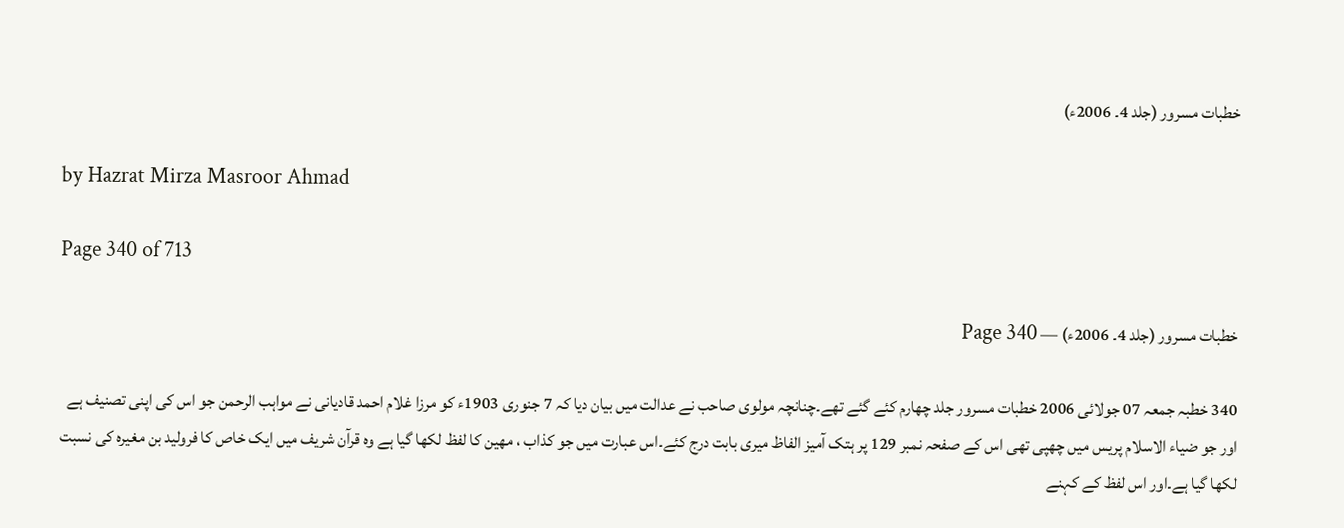خطبات مسرور (جلد 4۔ 2006ء)

by Hazrat Mirza Masroor Ahmad

Page 340 of 713

خطبات مسرور (جلد 4۔ 2006ء) — Page 340

340 خطبہ جمعہ 07 جولائی 2006 خطبات مسرور جلد چهارم کئے گئے تھے۔چنانچہ مولوی صاحب نے عدالت میں بیان دیا کہ 7 جنوری 1903ء کو مرزا غلام احمد قادیانی نے مواہب الرحمن جو اس کی اپنی تصنیف ہے اور جو ضیاء الاسلام پریس میں چھپی تھی اس کے صفحہ نمبر 129 پر ہتک آمیز الفاظ میری بابت درج کئے۔اس عبارت میں جو کذاب ، مھین کا لفظ لکھا گیا ہے وہ قرآن شریف میں ایک خاص کا فرولید بن مغیرہ کی نسبت لکھا گیا ہے۔اور اس لفظ کے کہنے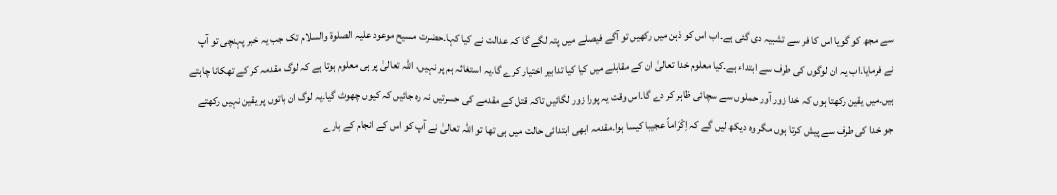سے مجھ کو گویا اس کا فر سے تشبیہ دی گئی ہے۔اب اس کو ذہن میں رکھیں تو آگے فیصلے میں پتہ لگے گا کہ عدالت نے کیا کہا۔حضرت مسیح موعود علیہ الصلوۃ والسلام تک جب یہ خبر پہنچی تو آپ نے فرمایا۔اب یہ ان لوگوں کی طرف سے ابتداء ہے۔کیا معلوم خدا تعالیٰ ان کے مقابلے میں کیا کیا تدابیر اختیار کرے گا۔یہ استغاثہ ہم پر نہیں، اللہ تعالیٰ پر ہی معلوم ہوتا ہے کہ لوگ مقدمہ کر کے تھکانا چاہتے ہیں۔میں یقین رکھتا ہوں کہ خدا زور آور حملوں سے سچائی ظاہر کر دے گا۔اس وقت یہ پورا زور لگائیں تاکہ قتل کے مقدمے کی حسرتیں نہ رہ جائیں کہ کیوں چھوٹ گیا۔یہ لوگ ان باتوں پر یقین نہیں رکھتے جو خدا کی طرف سے پیش کرتا ہوں مگر وہ دیکھ لیں گے کہ اِكْرَاماً عجیبا کیسا ہوا۔مقدمہ ابھی ابتدائی حالت میں ہی تھا تو اللہ تعالیٰ نے آپ کو اس کے انجام کے بارے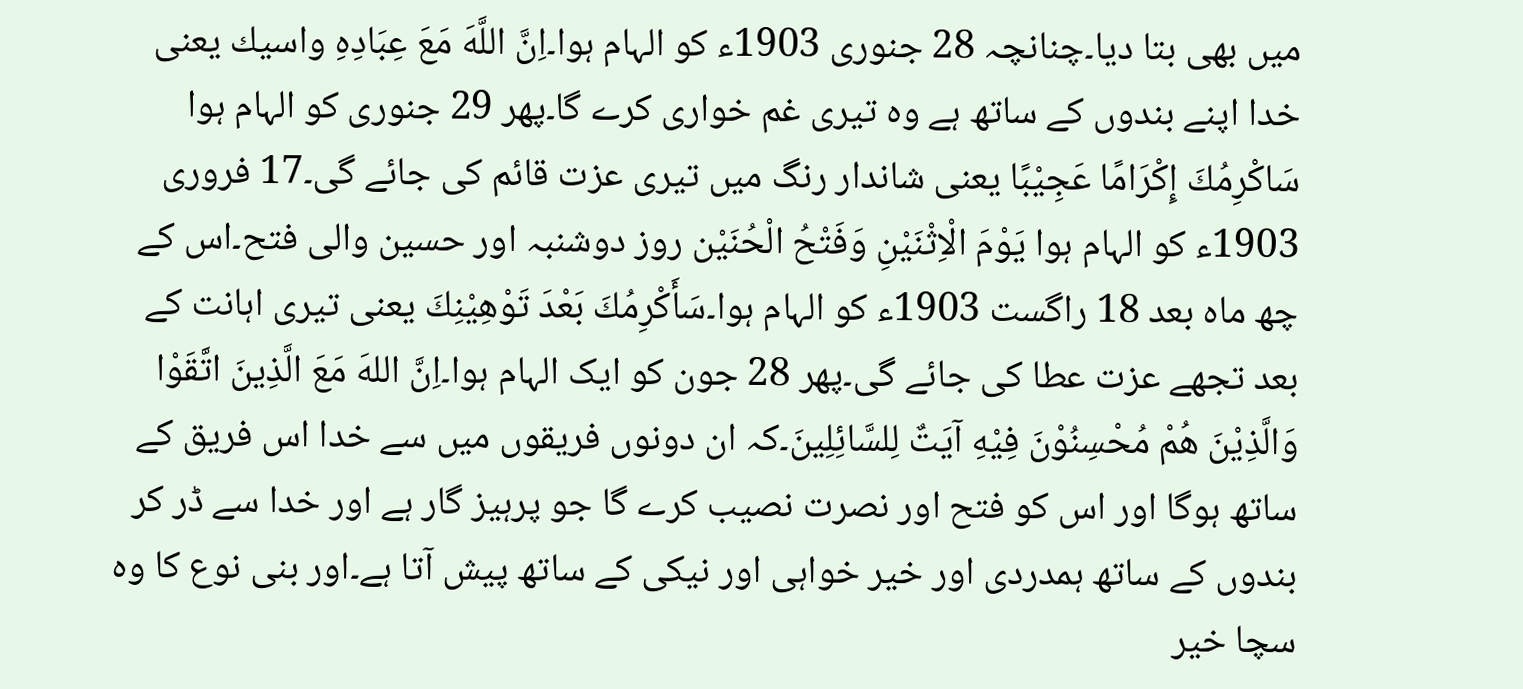میں بھی بتا دیا۔چنانچہ 28 جنوری 1903ء کو الہام ہوا۔اِنَّ اللَّهَ مَعَ عِبَادِهِ واسيك یعنی خدا اپنے بندوں کے ساتھ ہے وہ تیری غم خواری کرے گا۔پھر 29 جنوری کو الہام ہوا سَاكْرِمُكَ إِكْرَامًا عَجِيْبًا یعنی شاندار رنگ میں تیری عزت قائم کی جائے گی۔17 فروری 1903ء کو الہام ہوا يَوْمَ الْاِثْنَيْنِ وَفَتْحُ الْحُنَيْن روز دوشنبہ اور حسین والی فتح۔اس کے چھ ماہ بعد 18 راگست 1903ء کو الہام ہوا۔سَأَكْرِمُكَ بَعْدَ تَوْهِيْنِكَ یعنی تیری اہانت کے بعد تجھے عزت عطا کی جائے گی۔پھر 28 جون کو ایک الہام ہوا۔اِنَّ اللهَ مَعَ الَّذِينَ اتَّقَوْا وَالَّذِيْنَ هُمْ مُحْسِنُوْنَ فِيْهِ آيَتٌ لِلسَّائِلِينَ۔کہ ان دونوں فریقوں میں سے خدا اس فریق کے ساتھ ہوگا اور اس کو فتح اور نصرت نصیب کرے گا جو پرہیز گار ہے اور خدا سے ڈر کر بندوں کے ساتھ ہمدردی اور خیر خواہی اور نیکی کے ساتھ پیش آتا ہے۔اور بنی نوع کا وہ سچا خیر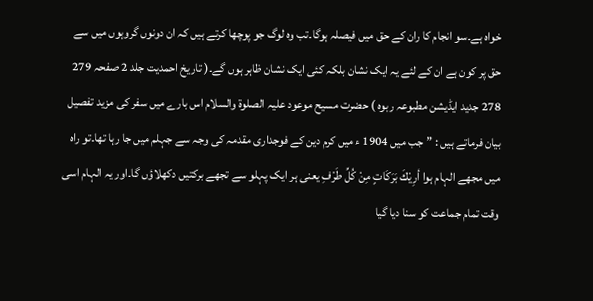خواہ ہے۔سو انجام کا ران کے حق میں فیصلہ ہوگا۔تب وہ لوگ جو پوچھا کرتے ہیں کہ ان دونوں گروہوں میں سے حق پر کون ہے ان کے لئے یہ ایک نشان بلکہ کئی ایک نشان ظاہر ہوں گے۔( تاریخ احمدیت جلد 2 صفحہ 279 278 جدید ایڈیشن مطبوعہ ربوہ ) حضرت مسیح موعود علیہ الصلوۃ والسلام اس بارے میں سفر کی مزید تفصیل بیان فرماتے ہیں : ”جب میں 1904 ء میں کرم دین کے فوجداری مقدمہ کی وجہ سے جہلم میں جا رہا تھا۔تو راہ میں مجھے الہام ہوا أرِيْكَ بَرَكَاتٍ مِنْ كُلِّ طَرْفِ یعنی ہر ایک پہلو سے تجھے برکتیں دکھلاؤں گا۔اور یہ الہام اسی وقت تمام جماعت کو سنا دیا گیا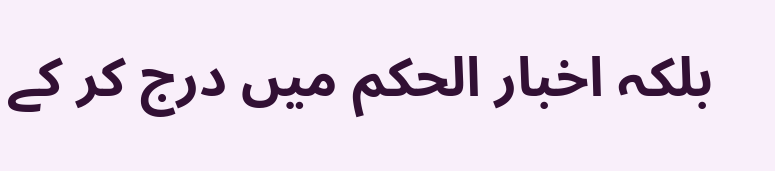بلکہ اخبار الحکم میں درج کر کے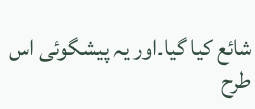شائع کیا گیا۔اور یہ پیشگوئی اس طرح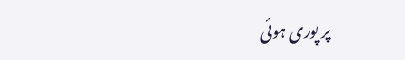پر پوری ہوئی